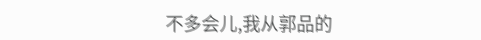不多会儿,我从郭品的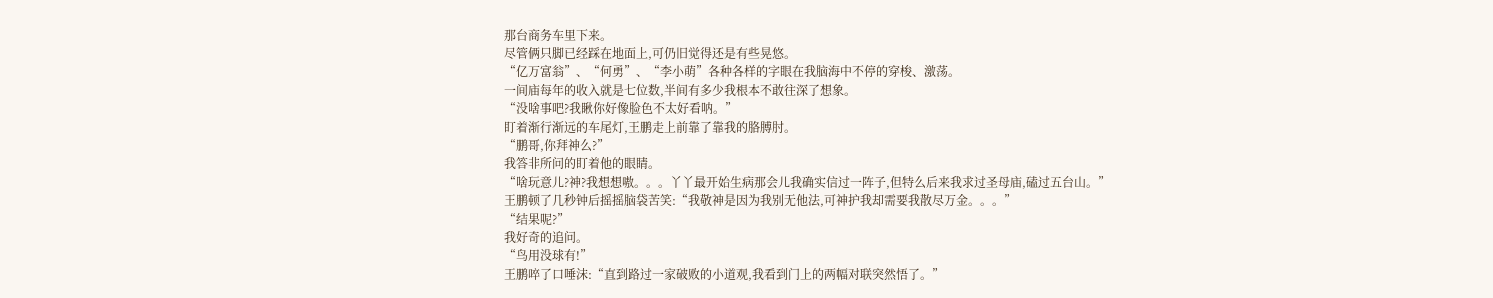那台商务车里下来。
尽管俩只脚已经踩在地面上,可仍旧觉得还是有些晃悠。
“亿万富翁”、“何勇”、“李小萌”各种各样的字眼在我脑海中不停的穿梭、激荡。
一间庙每年的收入就是七位数,半间有多少我根本不敢往深了想象。
“没啥事吧?我瞅你好像脸色不太好看呐。”
盯着渐行渐远的车尾灯,王鹏走上前靠了靠我的胳膊肘。
“鹏哥,你拜神么?”
我答非所问的盯着他的眼睛。
“啥玩意儿?神?我想想嗷。。。丫丫最开始生病那会儿我确实信过一阵子,但特么后来我求过圣母庙,磕过五台山。”
王鹏顿了几秒钟后摇摇脑袋苦笑:“我敬神是因为我别无他法,可神护我却需要我散尽万金。。。”
“结果呢?”
我好奇的追问。
“鸟用没球有!”
王鹏啐了口唾沫:“直到路过一家破败的小道观,我看到门上的两幅对联突然悟了。”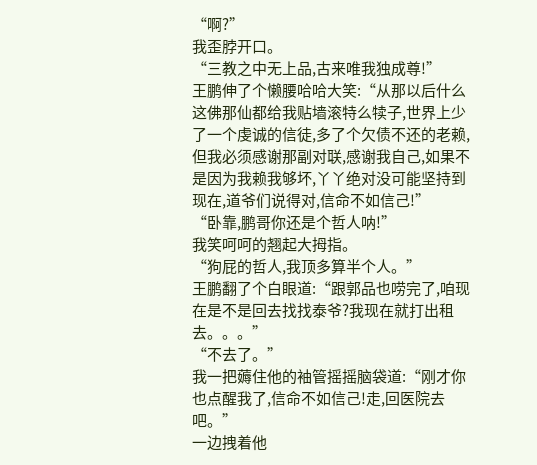“啊?”
我歪脖开口。
“三教之中无上品,古来唯我独成尊!”
王鹏伸了个懒腰哈哈大笑:“从那以后什么这佛那仙都给我贴墙滚特么犊子,世界上少了一个虔诚的信徒,多了个欠债不还的老赖,但我必须感谢那副对联,感谢我自己,如果不是因为我赖我够坏,丫丫绝对没可能坚持到现在,道爷们说得对,信命不如信己!”
“卧靠,鹏哥你还是个哲人呐!”
我笑呵呵的翘起大拇指。
“狗屁的哲人,我顶多算半个人。”
王鹏翻了个白眼道:“跟郭品也唠完了,咱现在是不是回去找找泰爷?我现在就打出租去。。。”
“不去了。”
我一把薅住他的袖管摇摇脑袋道:“刚才你也点醒我了,信命不如信己!走,回医院去吧。”
一边拽着他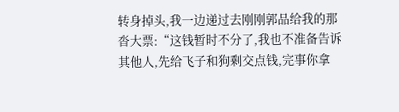转身掉头,我一边递过去刚刚郭品给我的那沓大票:“这钱暂时不分了,我也不准备告诉其他人,先给飞子和狗剩交点钱,完事你拿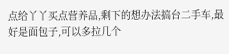点给丫丫买点营养品,剩下的想办法搞台二手车,最好是面包子,可以多拉几个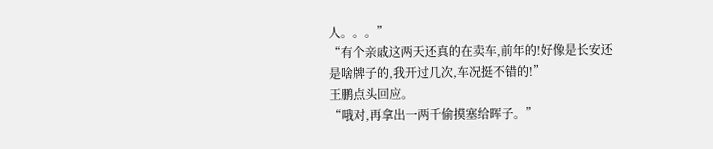人。。。”
“有个亲戚这两天还真的在卖车,前年的!好像是长安还是啥牌子的,我开过几次,车况挺不错的!”
王鹏点头回应。
“哦对,再拿出一两千偷摸塞给晖子。”